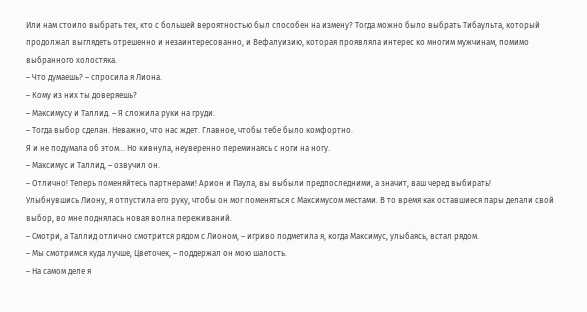Или нам стоило выбрать тех, кто с большей вероятностью был способен на измену? Тогда можно было выбрать Тибаульта, который продолжал выглядеть отрешенно и незаинтересованно, и Вефалуизию, которая проявляла интерес ко многим мужчинам, помимо выбранного холостяка.
– Что думаешь? – спросила я Лиона.
– Кому из них ты доверяешь?
– Максимусу и Таллид. – Я сложила руки на груди.
– Тогда выбор сделан. Неважно, что нас ждет. Главное, чтобы тебе было комфортно.
Я и не подумала об этом… Но кивнула, неуверенно переминаясь с ноги на ногу.
– Максимус и Таллид, – озвучил он.
– Отлично! Теперь поменяйтесь партнерами! Арион и Паула, вы выбыли предпоследними, а значит, ваш черед выбирать!
Улыбнувшись Лиону, я отпустила его руку, чтобы он мог поменяться с Максимусом местами. В то время как оставшиеся пары делали свой выбор, во мне поднялась новая волна переживаний.
– Смотри, а Таллид отлично смотрится рядом с Лионом, – игриво подметила я, когда Максимус, улыбаясь, встал рядом.
– Мы смотримся куда лучше, Цветочек, – поддержал он мою шалость.
– На самом деле я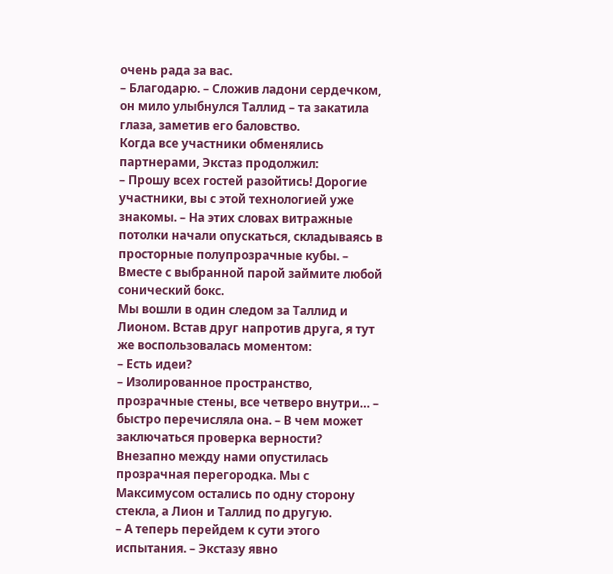очень рада за вас.
– Благодарю. – Сложив ладони сердечком, он мило улыбнулся Таллид – та закатила глаза, заметив его баловство.
Когда все участники обменялись партнерами, Экстаз продолжил:
– Прошу всех гостей разойтись! Дорогие участники, вы с этой технологией уже знакомы. – На этих словах витражные потолки начали опускаться, складываясь в просторные полупрозрачные кубы. – Вместе с выбранной парой займите любой сонический бокс.
Мы вошли в один следом за Таллид и Лионом. Встав друг напротив друга, я тут же воспользовалась моментом:
– Есть идеи?
– Изолированное пространство, прозрачные стены, все четверо внутри… – быстро перечисляла она. – В чем может заключаться проверка верности?
Внезапно между нами опустилась прозрачная перегородка. Мы с Максимусом остались по одну сторону стекла, а Лион и Таллид по другую.
– А теперь перейдем к сути этого испытания. – Экстазу явно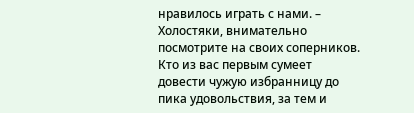нравилось играть с нами. – Холостяки, внимательно посмотрите на своих соперников. Кто из вас первым сумеет довести чужую избранницу до пика удовольствия, за тем и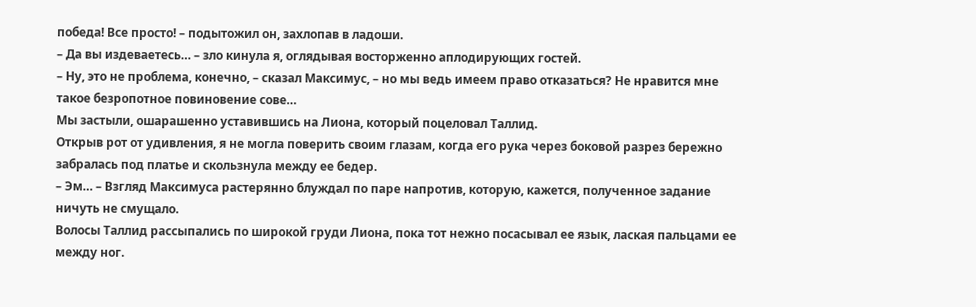победа! Все просто! – подытожил он, захлопав в ладоши.
– Да вы издеваетесь… – зло кинула я, оглядывая восторженно аплодирующих гостей.
– Ну, это не проблема, конечно, – сказал Максимус, – но мы ведь имеем право отказаться? Не нравится мне такое безропотное повиновение сове…
Мы застыли, ошарашенно уставившись на Лиона, который поцеловал Таллид.
Открыв рот от удивления, я не могла поверить своим глазам, когда его рука через боковой разрез бережно забралась под платье и скользнула между ее бедер.
– Эм… – Взгляд Максимуса растерянно блуждал по паре напротив, которую, кажется, полученное задание ничуть не смущало.
Волосы Таллид рассыпались по широкой груди Лиона, пока тот нежно посасывал ее язык, лаская пальцами ее между ног.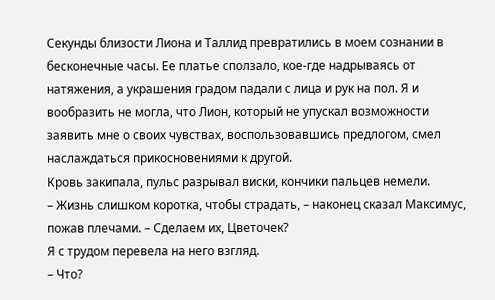Секунды близости Лиона и Таллид превратились в моем сознании в бесконечные часы. Ее платье сползало, кое-где надрываясь от натяжения, а украшения градом падали с лица и рук на пол. Я и вообразить не могла, что Лион, который не упускал возможности заявить мне о своих чувствах, воспользовавшись предлогом, смел наслаждаться прикосновениями к другой.
Кровь закипала, пульс разрывал виски, кончики пальцев немели.
– Жизнь слишком коротка, чтобы страдать, – наконец сказал Максимус, пожав плечами. – Сделаем их, Цветочек?
Я с трудом перевела на него взгляд.
– Что?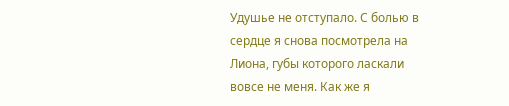Удушье не отступало. С болью в сердце я снова посмотрела на Лиона, губы которого ласкали вовсе не меня. Как же я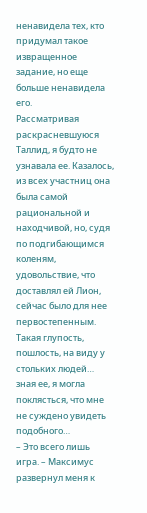ненавидела тех, кто придумал такое извращенное задание, но еще больше ненавидела его.
Рассматривая раскрасневшуюся Таллид, я будто не узнавала ее. Казалось, из всех участниц она была самой рациональной и находчивой, но, судя по подгибающимся коленям, удовольствие, что доставлял ей Лион, сейчас было для нее первостепенным. Такая глупость, пошлость, на виду у стольких людей… зная ее, я могла поклясться, что мне не суждено увидеть подобного…
– Это всего лишь игра. – Максимус развернул меня к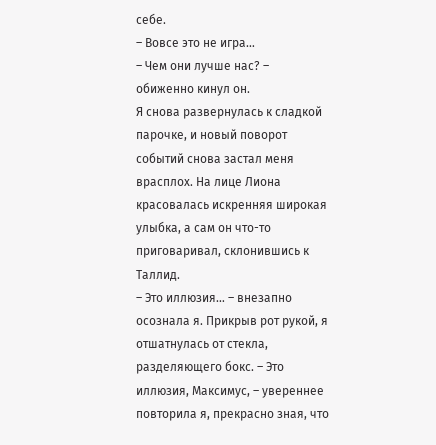себе.
– Вовсе это не игра…
– Чем они лучше нас? – обиженно кинул он.
Я снова развернулась к сладкой парочке, и новый поворот событий снова застал меня врасплох. На лице Лиона красовалась искренняя широкая улыбка, а сам он что-то приговаривал, склонившись к Таллид.
– Это иллюзия… – внезапно осознала я. Прикрыв рот рукой, я отшатнулась от стекла, разделяющего бокс. – Это иллюзия, Максимус, – увереннее повторила я, прекрасно зная, что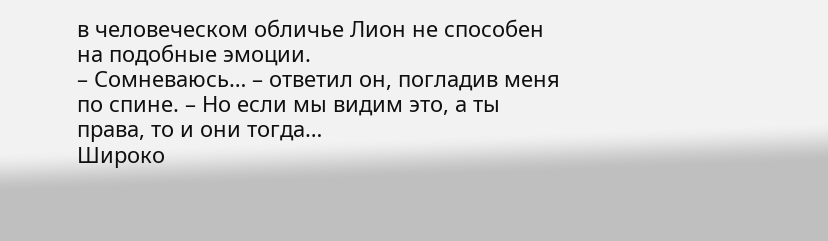в человеческом обличье Лион не способен на подобные эмоции.
– Сомневаюсь… – ответил он, погладив меня по спине. – Но если мы видим это, а ты права, то и они тогда…
Широко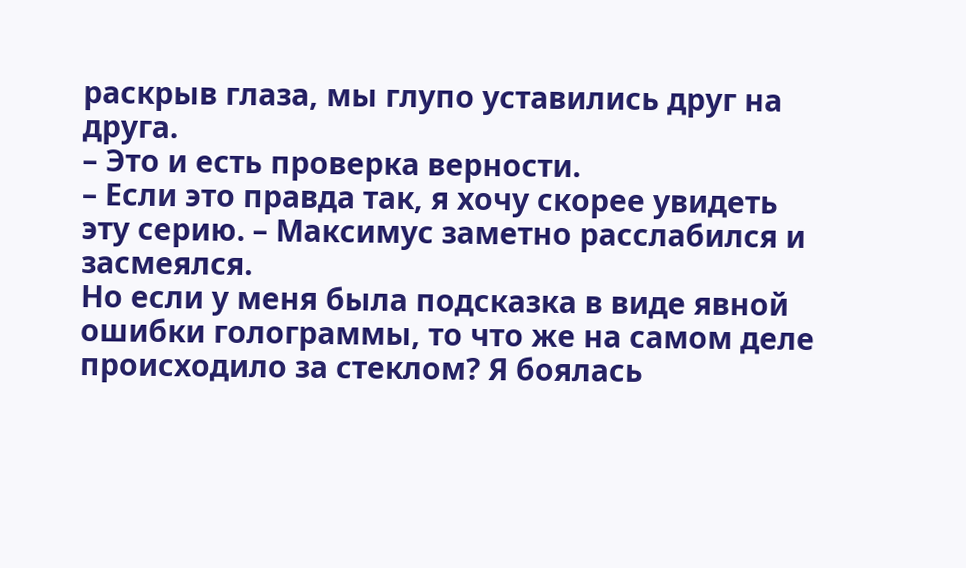раскрыв глаза, мы глупо уставились друг на друга.
– Это и есть проверка верности.
– Если это правда так, я хочу скорее увидеть эту серию. – Максимус заметно расслабился и засмеялся.
Но если у меня была подсказка в виде явной ошибки голограммы, то что же на самом деле происходило за стеклом? Я боялась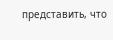представить, что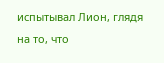испытывал Лион, глядя на то, что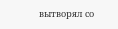вытворял со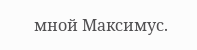мной Максимус.